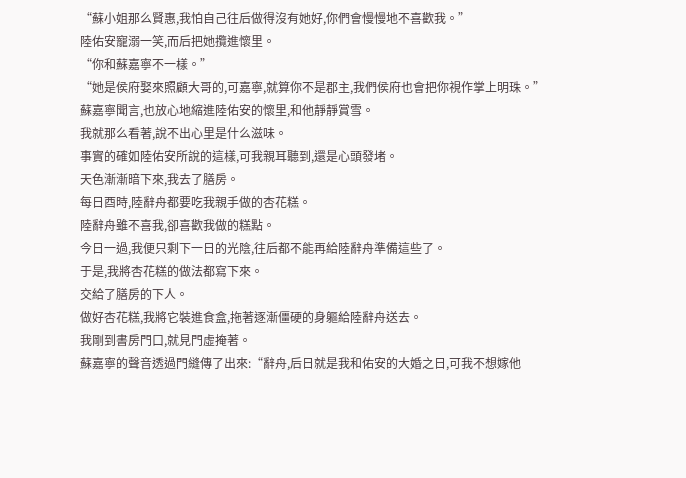“蘇小姐那么賢惠,我怕自己往后做得沒有她好,你們會慢慢地不喜歡我。”
陸佑安寵溺一笑,而后把她攬進懷里。
“你和蘇嘉寧不一樣。”
“她是侯府娶來照顧大哥的,可嘉寧,就算你不是郡主,我們侯府也會把你視作掌上明珠。”
蘇嘉寧聞言,也放心地縮進陸佑安的懷里,和他靜靜賞雪。
我就那么看著,說不出心里是什么滋味。
事實的確如陸佑安所說的這樣,可我親耳聽到,還是心頭發堵。
天色漸漸暗下來,我去了膳房。
每日酉時,陸辭舟都要吃我親手做的杏花糕。
陸辭舟雖不喜我,卻喜歡我做的糕點。
今日一過,我便只剩下一日的光陰,往后都不能再給陸辭舟準備這些了。
于是,我將杏花糕的做法都寫下來。
交給了膳房的下人。
做好杏花糕,我將它裝進食盒,拖著逐漸僵硬的身軀給陸辭舟送去。
我剛到書房門口,就見門虛掩著。
蘇嘉寧的聲音透過門縫傳了出來:“辭舟,后日就是我和佑安的大婚之日,可我不想嫁他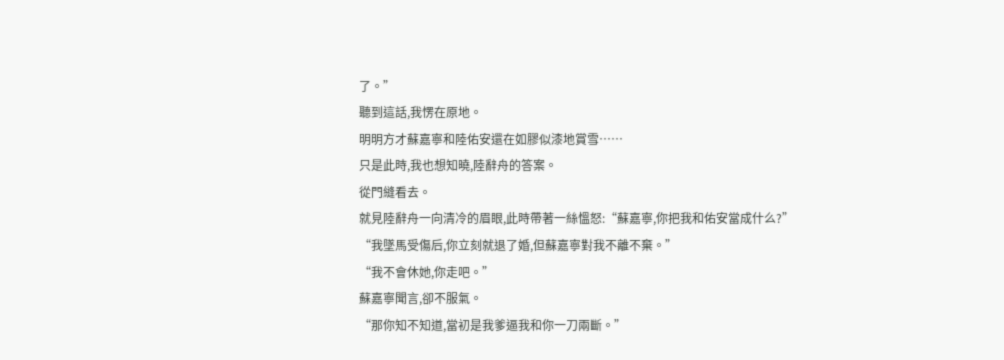了。”
聽到這話,我愣在原地。
明明方才蘇嘉寧和陸佑安還在如膠似漆地賞雪……
只是此時,我也想知曉,陸辭舟的答案。
從門縫看去。
就見陸辭舟一向清冷的眉眼,此時帶著一絲慍怒:“蘇嘉寧,你把我和佑安當成什么?”
“我墜馬受傷后,你立刻就退了婚,但蘇嘉寧對我不離不棄。”
“我不會休她,你走吧。”
蘇嘉寧聞言,卻不服氣。
“那你知不知道,當初是我爹逼我和你一刀兩斷。”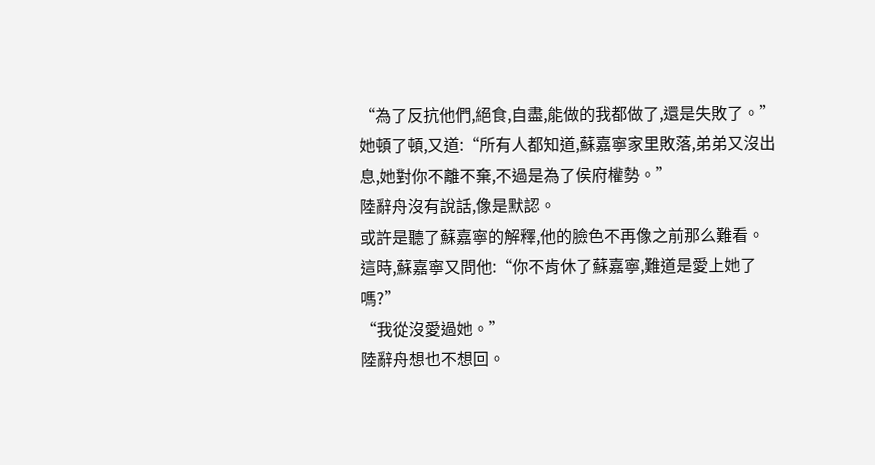“為了反抗他們,絕食,自盡,能做的我都做了,還是失敗了。”
她頓了頓,又道:“所有人都知道,蘇嘉寧家里敗落,弟弟又沒出息,她對你不離不棄,不過是為了侯府權勢。”
陸辭舟沒有說話,像是默認。
或許是聽了蘇嘉寧的解釋,他的臉色不再像之前那么難看。
這時,蘇嘉寧又問他:“你不肯休了蘇嘉寧,難道是愛上她了嗎?”
“我從沒愛過她。”
陸辭舟想也不想回。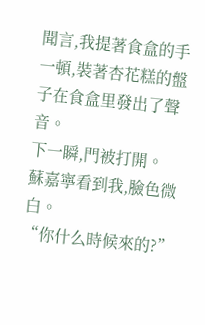聞言,我提著食盒的手一頓,裝著杏花糕的盤子在食盒里發出了聲音。
下一瞬,門被打開。
蘇嘉寧看到我,臉色微白。
“你什么時候來的?”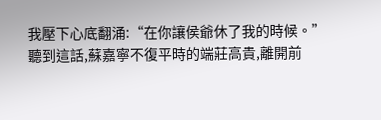我壓下心底翻涌:“在你讓侯爺休了我的時候。”
聽到這話,蘇嘉寧不復平時的端莊高貴,離開前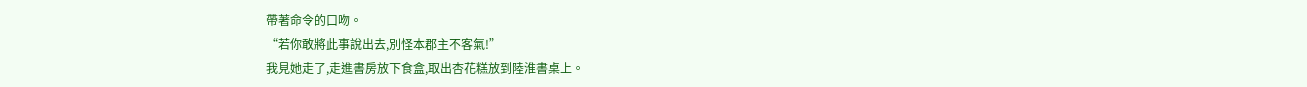帶著命令的口吻。
“若你敢將此事說出去,別怪本郡主不客氣!”
我見她走了,走進書房放下食盒,取出杏花糕放到陸淮書桌上。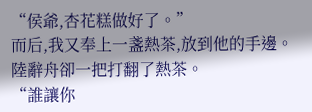“侯爺,杏花糕做好了。”
而后,我又奉上一盞熱茶,放到他的手邊。
陸辭舟卻一把打翻了熱茶。
“誰讓你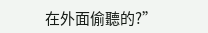在外面偷聽的?”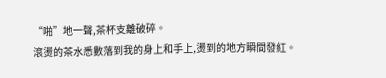“啪”地一聲,茶杯支離破碎。
滾燙的茶水悉數落到我的身上和手上,燙到的地方瞬間發紅。